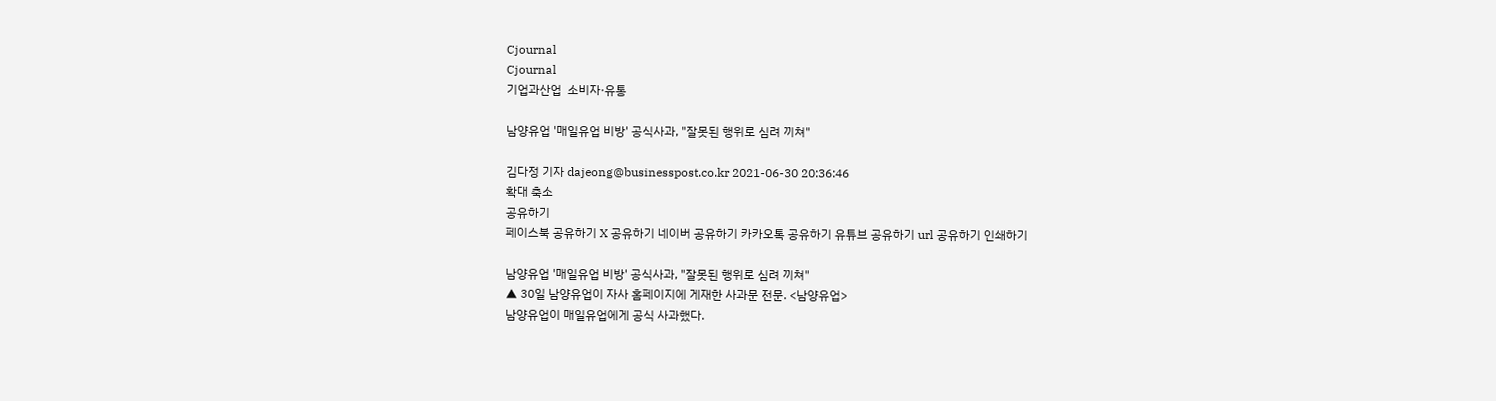Cjournal
Cjournal
기업과산업  소비자·유통

남양유업 '매일유업 비방' 공식사과, "잘못된 행위로 심려 끼쳐"

김다정 기자 dajeong@businesspost.co.kr 2021-06-30 20:36:46
확대 축소
공유하기
페이스북 공유하기 X 공유하기 네이버 공유하기 카카오톡 공유하기 유튜브 공유하기 url 공유하기 인쇄하기

남양유업 '매일유업 비방' 공식사과, "잘못된 행위로 심려 끼쳐"
▲ 30일 남양유업이 자사 홈페이지에 게재한 사과문 전문. <남양유업>
남양유업이 매일유업에게 공식 사과했다.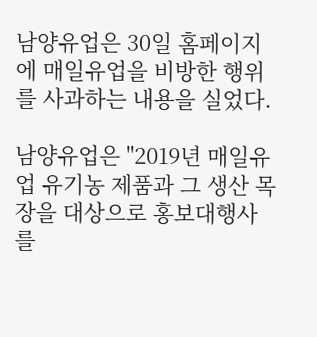남양유업은 30일 홈페이지에 매일유업을 비방한 행위를 사과하는 내용을 실었다.

남양유업은 "2019년 매일유업 유기농 제품과 그 생산 목장을 대상으로 홍보대행사를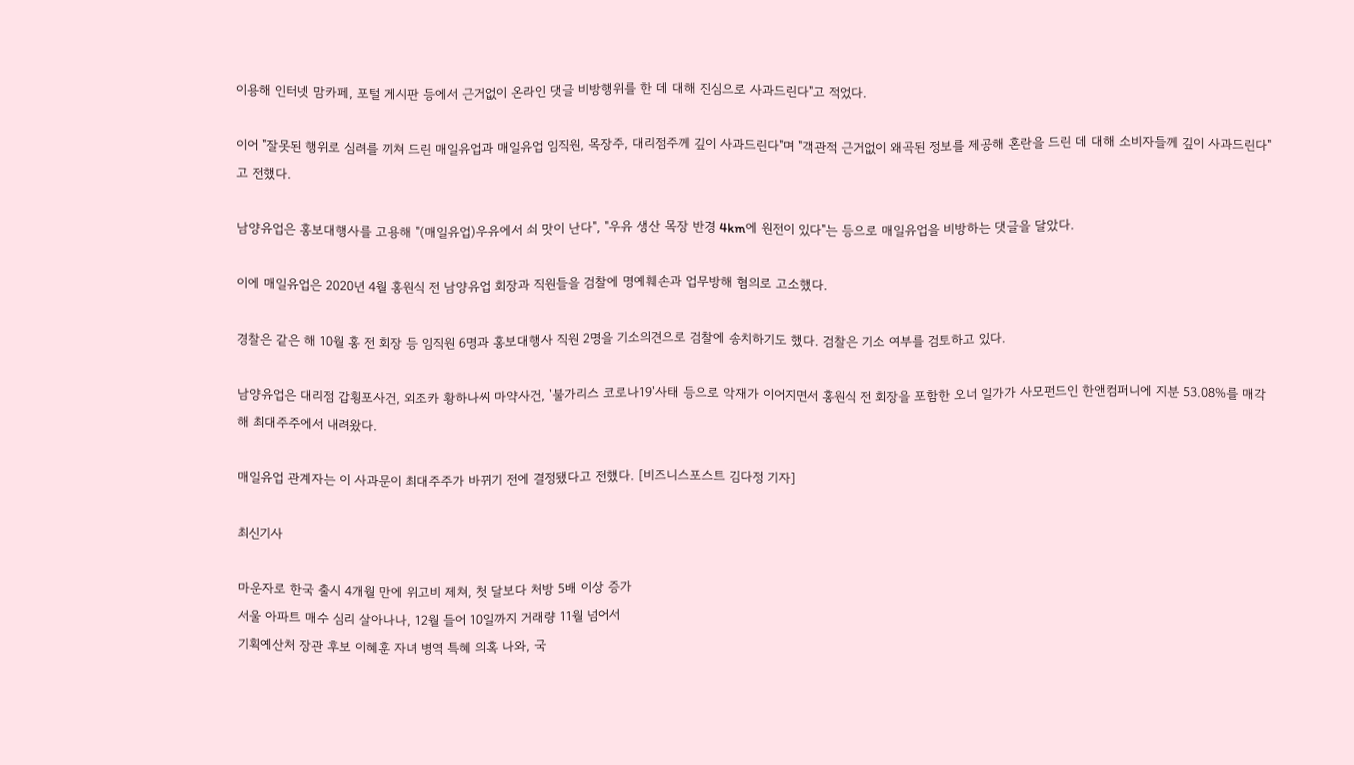이용해 인터넷 맘카페, 포털 게시판 등에서 근거없이 온라인 댓글 비방행위를 한 데 대해 진심으로 사과드린다"고 적었다.

이어 "잘못된 행위로 심려를 끼쳐 드린 매일유업과 매일유업 임직원, 목장주, 대리점주께 깊이 사과드린다"며 "객관적 근거없이 왜곡된 정보를 제공해 혼란을 드린 데 대해 소비자들께 깊이 사과드린다"고 전했다.

남양유업은 홍보대행사를 고용해 "(매일유업)우유에서 쇠 맛이 난다", "우유 생산 목장 반경 4km에 원전이 있다"는 등으로 매일유업을 비방하는 댓글을 달았다.

이에 매일유업은 2020년 4월 홍원식 전 남양유업 회장과 직원들을 검찰에 명예훼손과 업무방해 혐의로 고소했다.

경찰은 같은 해 10월 홍 전 회장 등 임직원 6명과 홍보대행사 직원 2명을 기소의견으로 검찰에 송치하기도 했다. 검찰은 기소 여부를 검토하고 있다.

남양유업은 대리점 갑횡포사건, 외조카 황하나씨 마약사건, '불가리스 코로나19'사태 등으로 악재가 이어지면서 홍원식 전 회장을 포함한 오너 일가가 사모펀드인 한앤컴퍼니에 지분 53.08%를 매각해 최대주주에서 내려왔다.

매일유업 관계자는 이 사과문이 최대주주가 바뀌기 전에 결정됐다고 전했다. [비즈니스포스트 김다정 기자]

최신기사

마운자로 한국 출시 4개월 만에 위고비 제쳐, 첫 달보다 처방 5배 이상 증가
서울 아파트 매수 심리 살아나나, 12월 들어 10일까지 거래량 11월 넘어서
기획예산처 장관 후보 이혜훈 자녀 병역 특혜 의혹 나와, 국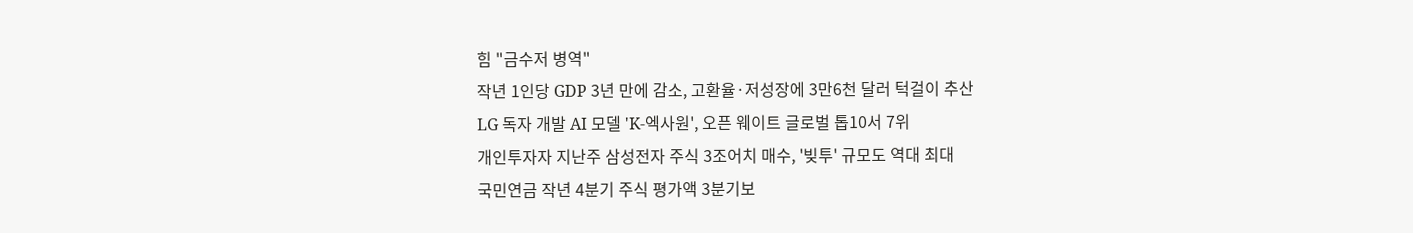힘 "금수저 병역"
작년 1인당 GDP 3년 만에 감소, 고환율·저성장에 3만6천 달러 턱걸이 추산
LG 독자 개발 AI 모델 'K-엑사원', 오픈 웨이트 글로벌 톱10서 7위
개인투자자 지난주 삼성전자 주식 3조어치 매수, '빚투' 규모도 역대 최대
국민연금 작년 4분기 주식 평가액 3분기보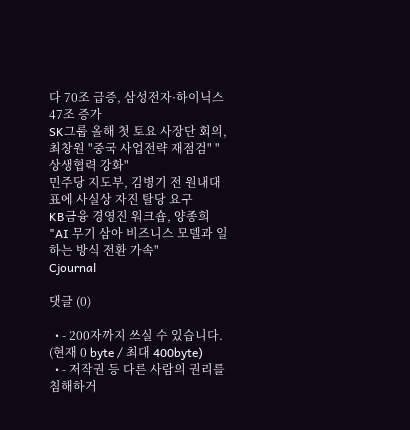다 70조 급증, 삼성전자·하이닉스 47조 증가
SK그룹 올해 첫 토요 사장단 회의, 최창원 "중국 사업전략 재점검" "상생협력 강화"
민주당 지도부, 김병기 전 원내대표에 사실상 자진 탈당 요구
KB금융 경영진 워크숍, 양종희 "AI 무기 삼아 비즈니스 모델과 일하는 방식 전환 가속"
Cjournal

댓글 (0)

  • - 200자까지 쓰실 수 있습니다. (현재 0 byte / 최대 400byte)
  • - 저작권 등 다른 사람의 권리를 침해하거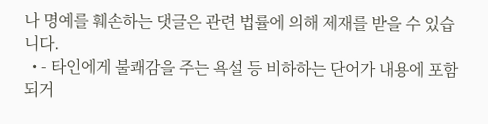나 명예를 훼손하는 댓글은 관련 법률에 의해 제재를 받을 수 있습니다.
  • - 타인에게 불쾌감을 주는 욕설 등 비하하는 단어가 내용에 포함되거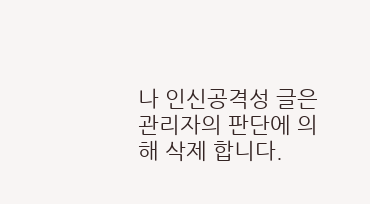나 인신공격성 글은 관리자의 판단에 의해 삭제 합니다.